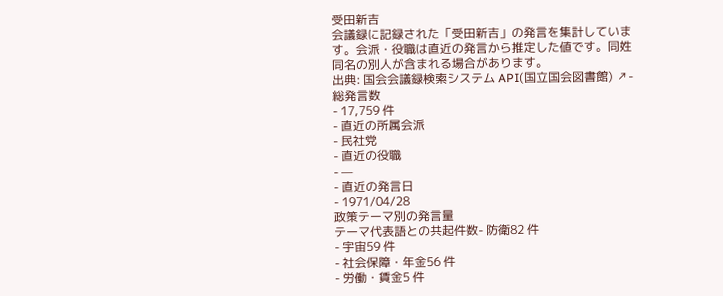受田新吉
会議録に記録された「受田新吉」の発言を集計しています。会派・役職は直近の発言から推定した値です。同姓同名の別人が含まれる場合があります。
出典: 国会会議録検索システム API(国立国会図書館) ↗- 総発言数
- 17,759 件
- 直近の所属会派
- 民社党
- 直近の役職
- —
- 直近の発言日
- 1971/04/28
政策テーマ別の発言量
テーマ代表語との共起件数- 防衛82 件
- 宇宙59 件
- 社会保障・年金56 件
- 労働・賃金5 件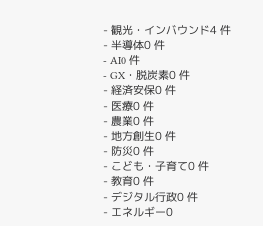- 観光・インバウンド4 件
- 半導体0 件
- AI0 件
- GX・脱炭素0 件
- 経済安保0 件
- 医療0 件
- 農業0 件
- 地方創生0 件
- 防災0 件
- こども・子育て0 件
- 教育0 件
- デジタル行政0 件
- エネルギー0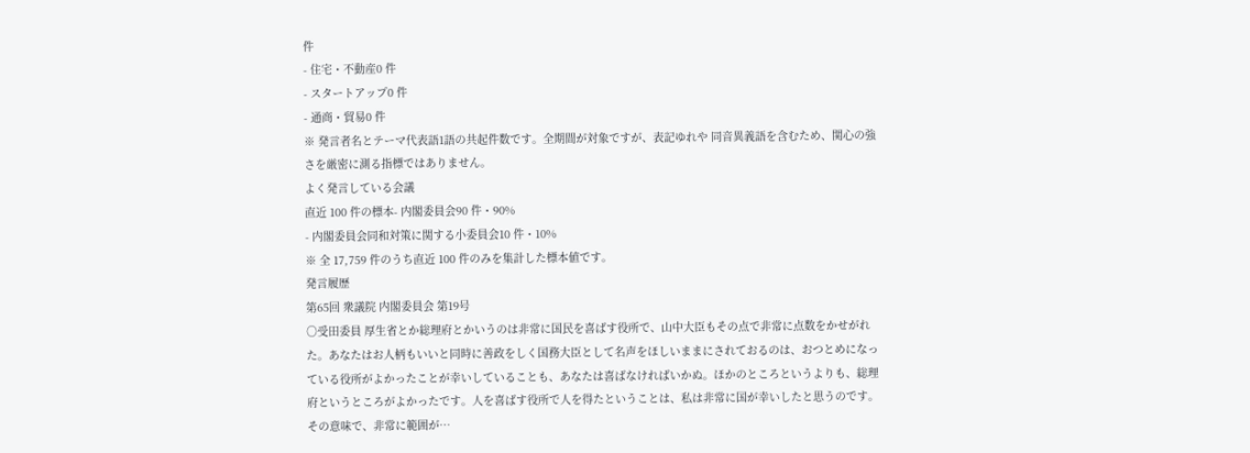件
- 住宅・不動産0 件
- スタートアップ0 件
- 通商・貿易0 件
※ 発言者名とテーマ代表語1語の共起件数です。全期間が対象ですが、表記ゆれや 同音異義語を含むため、関心の強さを厳密に測る指標ではありません。
よく発言している会議
直近 100 件の標本- 内閣委員会90 件・90%
- 内閣委員会同和対策に関する小委員会10 件・10%
※ 全 17,759 件のうち直近 100 件のみを集計した標本値です。
発言履歴
第65回 衆議院 内閣委員会 第19号
○受田委員 厚生省とか総理府とかいうのは非常に国民を喜ばす役所で、山中大臣もその点で非常に点数をかせがれた。あなたはお人柄もいいと同時に善政をしく国務大臣として名声をほしいままにされておるのは、おつとめになっている役所がよかったことが幸いしていることも、あなたは喜ばなければいかぬ。ほかのところというよりも、総理府というところがよかったです。人を喜ばす役所で人を得たということは、私は非常に国が幸いしたと思うのです。その意味で、非常に範囲が…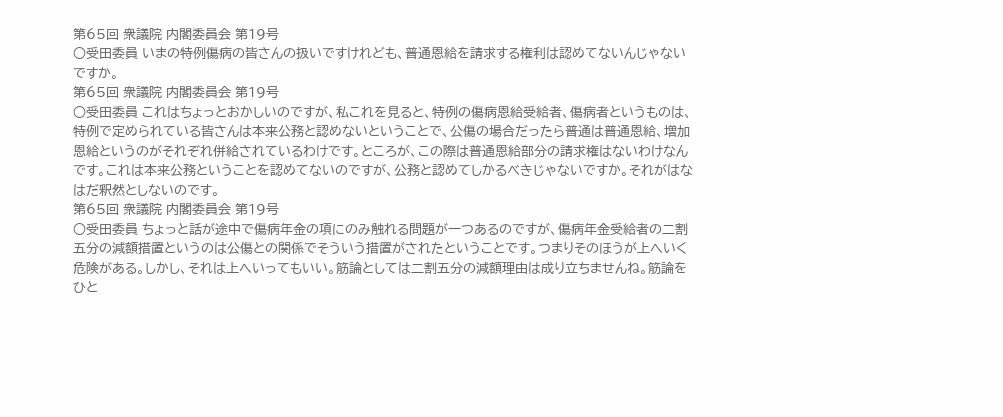第65回 衆議院 内閣委員会 第19号
○受田委員 いまの特例傷病の皆さんの扱いですけれども、普通恩給を請求する権利は認めてないんじゃないですか。
第65回 衆議院 内閣委員会 第19号
○受田委員 これはちょっとおかしいのですが、私これを見ると、特例の傷病恩給受給者、傷病者というものは、特例で定められている皆さんは本来公務と認めないということで、公傷の場合だったら普通は普通恩給、増加恩給というのがそれぞれ併給されているわけです。ところが、この際は普通恩給部分の請求権はないわけなんです。これは本来公務ということを認めてないのですが、公務と認めてしかるべきじゃないですか。それがはなはだ釈然としないのです。
第65回 衆議院 内閣委員会 第19号
○受田委員 ちょっと話が途中で傷病年金の項にのみ触れる問題が一つあるのですが、傷病年金受給者の二割五分の減額措置というのは公傷との関係でそういう措置がされたということです。つまりそのほうが上へいく危険がある。しかし、それは上へいってもいい。筋論としては二割五分の減額理由は成り立ちませんね。筋論をひと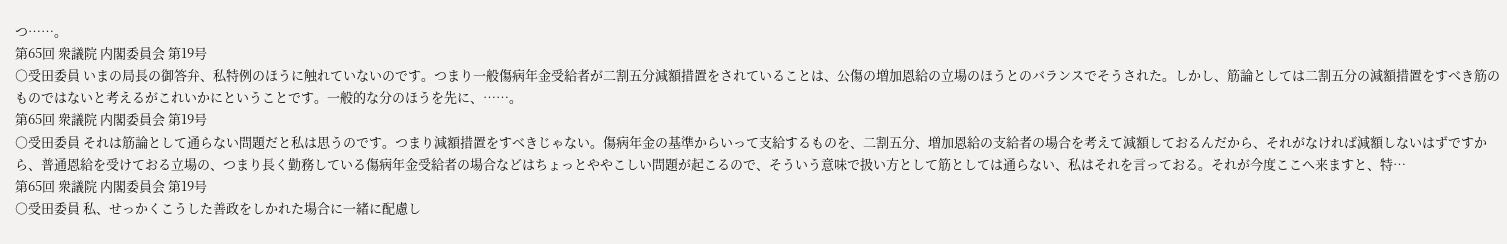つ……。
第65回 衆議院 内閣委員会 第19号
○受田委員 いまの局長の御答弁、私特例のほうに触れていないのです。つまり一般傷病年金受給者が二割五分減額措置をされていることは、公傷の増加恩給の立場のほうとのバランスでそうされた。しかし、筋論としては二割五分の減額措置をすべき筋のものではないと考えるがこれいかにということです。一般的な分のほうを先に、……。
第65回 衆議院 内閣委員会 第19号
○受田委員 それは筋論として通らない問題だと私は思うのです。つまり減額措置をすべきじゃない。傷病年金の基準からいって支給するものを、二割五分、増加恩給の支給者の場合を考えて減額しておるんだから、それがなければ減額しないはずですから、普通恩給を受けておる立場の、つまり長く勤務している傷病年金受給者の場合などはちょっとややこしい問題が起こるので、そういう意味で扱い方として筋としては通らない、私はそれを言っておる。それが今度ここへ来ますと、特…
第65回 衆議院 内閣委員会 第19号
○受田委員 私、せっかくこうした善政をしかれた場合に一緒に配慮し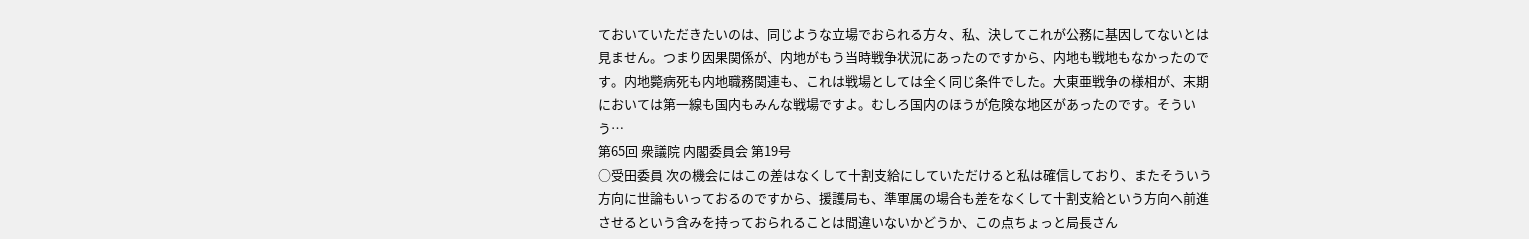ておいていただきたいのは、同じような立場でおられる方々、私、決してこれが公務に基因してないとは見ません。つまり因果関係が、内地がもう当時戦争状況にあったのですから、内地も戦地もなかったのです。内地斃病死も内地職務関連も、これは戦場としては全く同じ条件でした。大東亜戦争の様相が、末期においては第一線も国内もみんな戦場ですよ。むしろ国内のほうが危険な地区があったのです。そういう…
第65回 衆議院 内閣委員会 第19号
○受田委員 次の機会にはこの差はなくして十割支給にしていただけると私は確信しており、またそういう方向に世論もいっておるのですから、援護局も、準軍属の場合も差をなくして十割支給という方向へ前進させるという含みを持っておられることは間違いないかどうか、この点ちょっと局長さん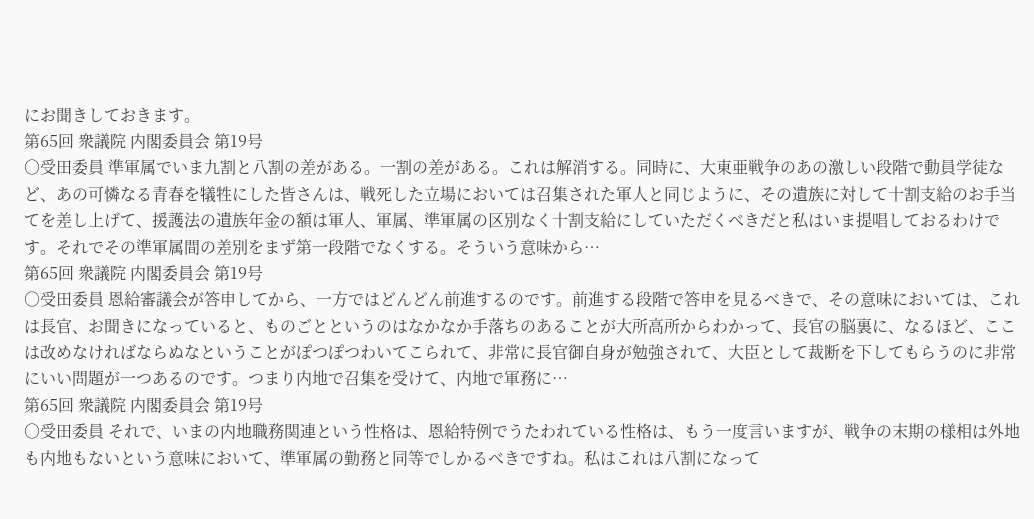にお聞きしておきます。
第65回 衆議院 内閣委員会 第19号
○受田委員 準軍属でいま九割と八割の差がある。一割の差がある。これは解消する。同時に、大東亜戦争のあの激しい段階で動員学徒など、あの可憐なる青春を犠牲にした皆さんは、戦死した立場においては召集された軍人と同じように、その遺族に対して十割支給のお手当てを差し上げて、援護法の遺族年金の額は軍人、軍属、準軍属の区別なく十割支給にしていただくべきだと私はいま提唱しておるわけです。それでその準軍属間の差別をまず第一段階でなくする。そういう意味から…
第65回 衆議院 内閣委員会 第19号
○受田委員 恩給審議会が答申してから、一方ではどんどん前進するのです。前進する段階で答申を見るべきで、その意味においては、これは長官、お聞きになっていると、ものごとというのはなかなか手落ちのあることが大所高所からわかって、長官の脳裏に、なるほど、ここは改めなければならぬなということがぽつぽつわいてこられて、非常に長官御自身が勉強されて、大臣として裁断を下してもらうのに非常にいい問題が一つあるのです。つまり内地で召集を受けて、内地で軍務に…
第65回 衆議院 内閣委員会 第19号
○受田委員 それで、いまの内地職務関連という性格は、恩給特例でうたわれている性格は、もう一度言いますが、戦争の末期の様相は外地も内地もないという意味において、準軍属の勤務と同等でしかるべきですね。私はこれは八割になって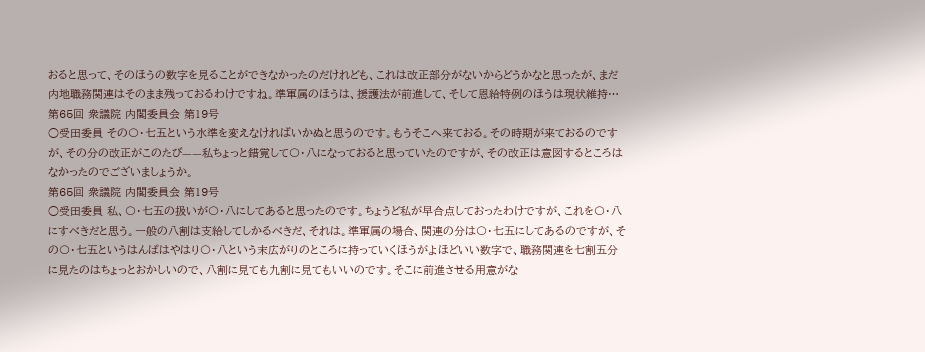おると思って、そのほうの数字を見ることができなかったのだけれども、これは改正部分がないからどうかなと思ったが、まだ内地職務関連はそのまま残っておるわけですね。準軍属のほうは、援護法が前進して、そして恩給特例のほうは現状維持…
第65回 衆議院 内閣委員会 第19号
○受田委員 その〇・七五という水準を変えなければいかぬと思うのです。もうそこへ来ておる。その時期が来ておるのですが、その分の改正がこのたび——私ちょっと錯覚して〇・八になっておると思っていたのですが、その改正は意図するところはなかったのでございましょうか。
第65回 衆議院 内閣委員会 第19号
○受田委員 私、〇・七五の扱いが〇・八にしてあると思ったのです。ちょうど私が早合点しておったわけですが、これを〇・八にすべきだと思う。一般の八割は支給してしかるべきだ、それは。準軍属の場合、関連の分は〇・七五にしてあるのですが、その〇・七五というはんぱはやはり〇・八という末広がりのところに持っていくほうがよほどいい数字で、職務関連を七割五分に見たのはちょっとおかしいので、八割に見ても九割に見てもいいのです。そこに前進させる用意がな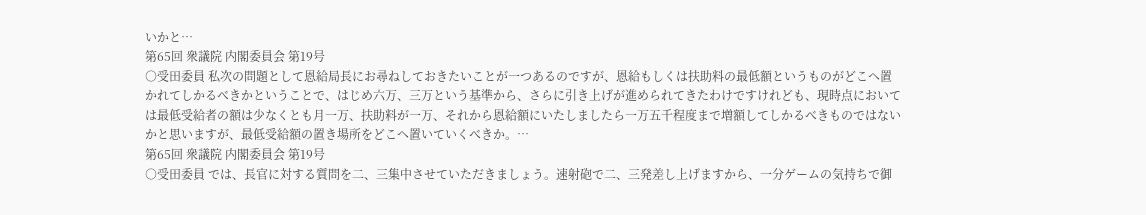いかと…
第65回 衆議院 内閣委員会 第19号
○受田委員 私次の問題として恩給局長にお尋ねしておきたいことが一つあるのですが、恩給もしくは扶助料の最低額というものがどこへ置かれてしかるべきかということで、はじめ六万、三万という基準から、さらに引き上げが進められてきたわけですけれども、現時点においては最低受給者の額は少なくとも月一万、扶助料が一万、それから恩給額にいたしましたら一万五千程度まで増額してしかるべきものではないかと思いますが、最低受給額の置き場所をどこへ置いていくべきか。…
第65回 衆議院 内閣委員会 第19号
○受田委員 では、長官に対する質問を二、三集中させていただきましょう。速射砲で二、三発差し上げますから、一分ゲームの気持ちで御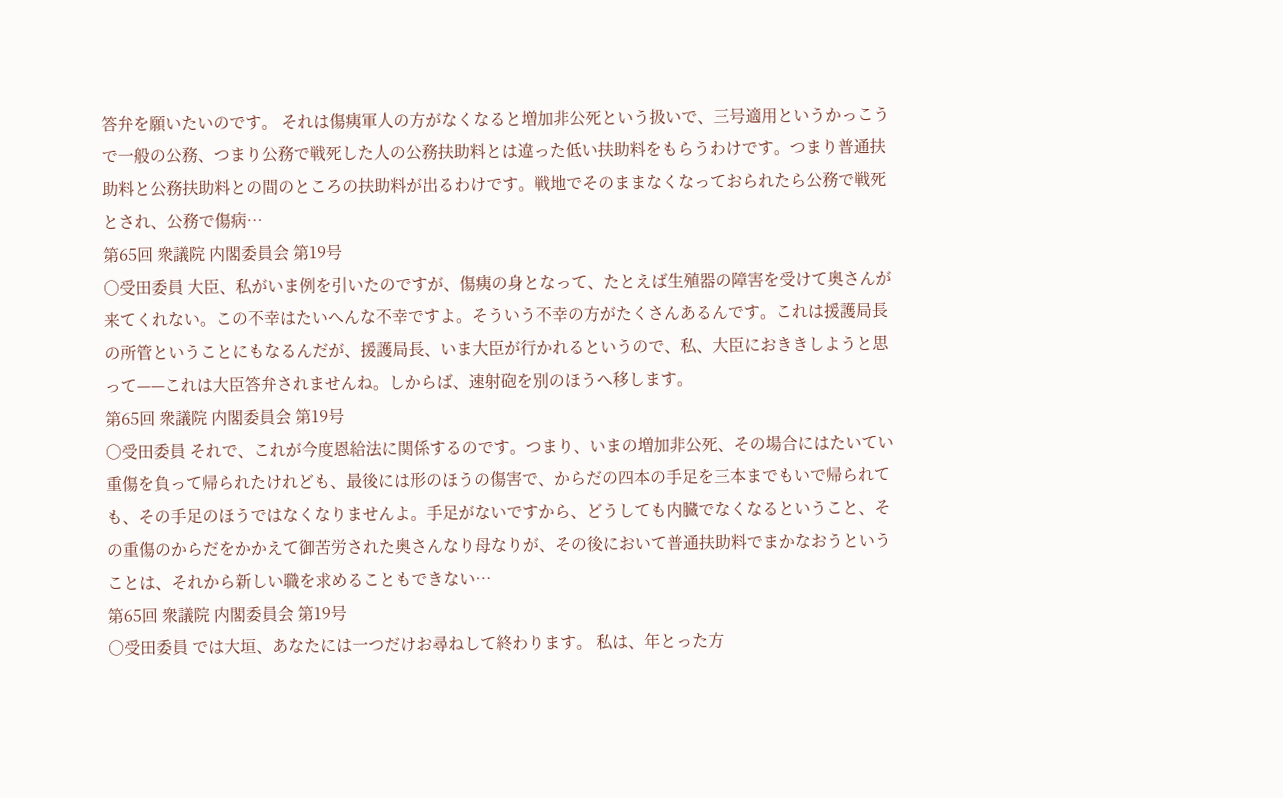答弁を願いたいのです。 それは傷痍軍人の方がなくなると増加非公死という扱いで、三号適用というかっこうで一般の公務、つまり公務で戦死した人の公務扶助料とは違った低い扶助料をもらうわけです。つまり普通扶助料と公務扶助料との間のところの扶助料が出るわけです。戦地でそのままなくなっておられたら公務で戦死とされ、公務で傷病…
第65回 衆議院 内閣委員会 第19号
○受田委員 大臣、私がいま例を引いたのですが、傷痍の身となって、たとえば生殖器の障害を受けて奥さんが来てくれない。この不幸はたいへんな不幸ですよ。そういう不幸の方がたくさんあるんです。これは援護局長の所管ということにもなるんだが、援護局長、いま大臣が行かれるというので、私、大臣におききしようと思って——これは大臣答弁されませんね。しからば、速射砲を別のほうへ移します。
第65回 衆議院 内閣委員会 第19号
○受田委員 それで、これが今度恩給法に関係するのです。つまり、いまの増加非公死、その場合にはたいてい重傷を負って帰られたけれども、最後には形のほうの傷害で、からだの四本の手足を三本までもいで帰られても、その手足のほうではなくなりませんよ。手足がないですから、どうしても内臓でなくなるということ、その重傷のからだをかかえて御苦労された奥さんなり母なりが、その後において普通扶助料でまかなおうということは、それから新しい職を求めることもできない…
第65回 衆議院 内閣委員会 第19号
○受田委員 では大垣、あなたには一つだけお尋ねして終わります。 私は、年とった方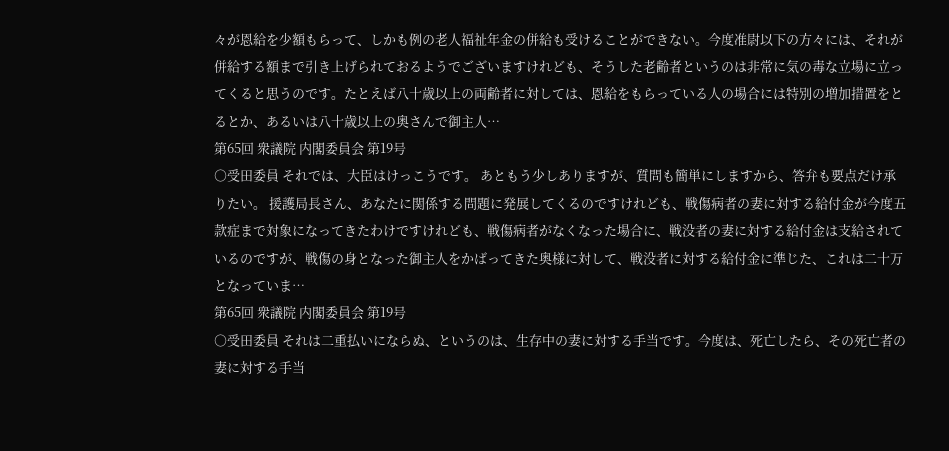々が恩給を少額もらって、しかも例の老人福祉年金の併給も受けることができない。今度准尉以下の方々には、それが併給する額まで引き上げられておるようでございますけれども、そうした老齢者というのは非常に気の毒な立場に立ってくると思うのです。たとえば八十歳以上の両齢者に対しては、恩給をもらっている人の場合には特別の増加措置をとるとか、あるいは八十歳以上の奥さんで御主人…
第65回 衆議院 内閣委員会 第19号
○受田委員 それでは、大臣はけっこうです。 あともう少しありますが、質問も簡単にしますから、答弁も要点だけ承りたい。 援護局長さん、あなたに関係する問題に発展してくるのですけれども、戦傷病者の妻に対する給付金が今度五款症まで対象になってきたわけですけれども、戦傷病者がなくなった場合に、戦没者の妻に対する給付金は支給されているのですが、戦傷の身となった御主人をかばってきた奥様に対して、戦没者に対する給付金に準じた、これは二十万となっていま…
第65回 衆議院 内閣委員会 第19号
○受田委員 それは二重払いにならぬ、というのは、生存中の妻に対する手当です。今度は、死亡したら、その死亡者の妻に対する手当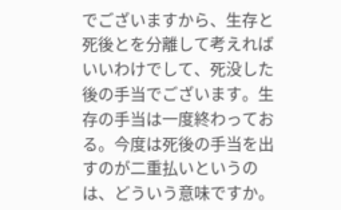でございますから、生存と死後とを分離して考えればいいわけでして、死没した後の手当でございます。生存の手当は一度終わっておる。今度は死後の手当を出すのが二重払いというのは、どういう意味ですか。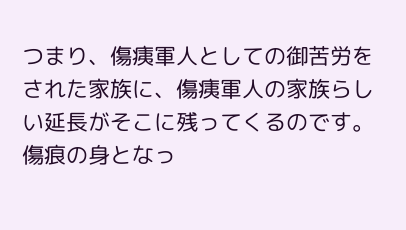つまり、傷痍軍人としての御苦労をされた家族に、傷痍軍人の家族らしい延長がそこに残ってくるのです。傷痕の身となっ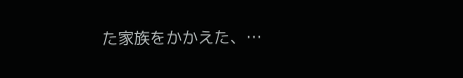た家族をかかえた、…